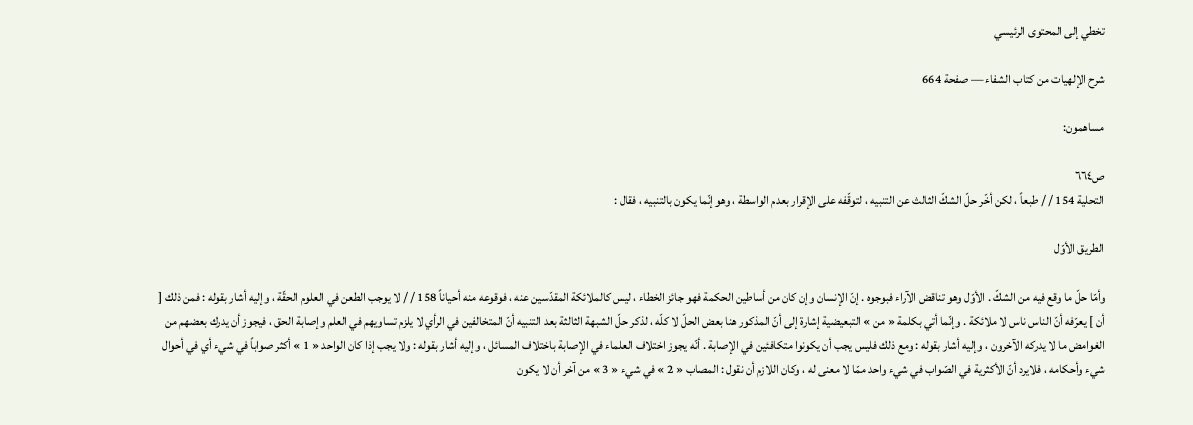تخطي إلى المحتوى الرئيسي

شرح الإلهيات من كتاب الشفاء — صفحة 664

مساهمون:

ص٦٦٤
التحلية 154 / / طبعاً ، لكن أخّر حلّ الشكّ الثالث عن التنبيه ، لتوقّفه على الإقرار بعدم الواسطة ، وهو إنّما يكون بالتنبيه ، فقال :

الطريق الأوّل

وأمّا حلّ ما وقع فيه من الشكّ . الأوّل وهو تناقض الآراء فبوجوه . إنّ الإنسان وإن كان من أساطين الحكمة فهو جائز الخطاء ، ليس كالملائكة المقدّسين عنه ، فوقوعه منه أحياناً 158 / / لا يوجب الطعن في العلوم الحقّة ، وإليه أشار بقوله : فمن ذلك [ أن ] يعرّفه أنّ الناس ناس لا ملائكة . وإنّما أتي بكلمة « من » التبعيضية إشارة إلى أنّ المذكور هنا بعض الحلّ لا كلّه ، لذكر حلّ الشبهة الثالثة بعد التنبيه أنّ المتخالفين في الرأي لا يلزم تساويهم في العلم وإصابة الحق ، فيجوز أن يدرك بعضهم من الغوامض ما لا يدركه الآخرون ، وإليه أشار بقوله : ومع ذلك فليس يجب أن يكونوا متكافئين في الإصابة . أنّه يجوز اختلاف العلماء في الإصابة باختلاف المسائل ، وإليه أشار بقوله : ولا يجب إذا كان الواحد « 1 » أكثر صواباً في شيء أي في أحوال شيء وأحكامه ، فلايرد أنّ الأكثرية في الصّواب في شيء واحد ممّا لا معنى له ، وكان اللازم أن نقول : المصاب « 2 » في شيء « 3 » من آخر أن لا يكون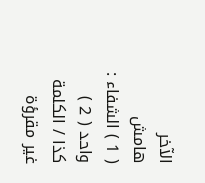الآخر
هامش
( 1 ) الشفاء : واحد ( 2 ) كذا / الكلمة غير مقرؤة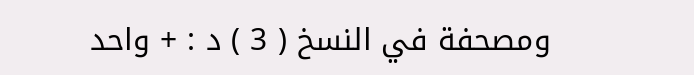ومصحفة في النسخ ( 3 ) د : + واحد